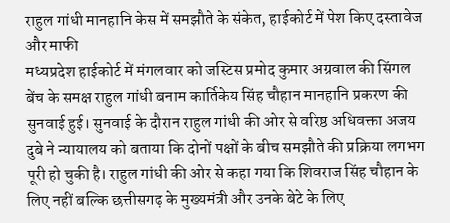राहुल गांधी मानहानि केस में समझौते के संकेत, हाईकोर्ट में पेश किए दस्तावेज और माफी
मध्यप्रदेश हाईकोर्ट में मंगलवार को जस्टिस प्रमोद कुमार अग्रवाल की सिंगल बेंच के समक्ष राहुल गांधी बनाम कार्तिकेय सिंह चौहान मानहानि प्रकरण की सुनवाई हुई। सुनवाई के दौरान राहुल गांधी की ओर से वरिष्ठ अधिवक्ता अजय दुबे ने न्यायालय को बताया कि दोनों पक्षों के बीच समझौते की प्रक्रिया लगभग पूरी हो चुकी है। राहुल गांधी की ओर से कहा गया कि शिवराज सिंह चौहान के लिए नहीं बल्कि छत्तीसगढ़ के मुख्यमंत्री और उनके बेटे के लिए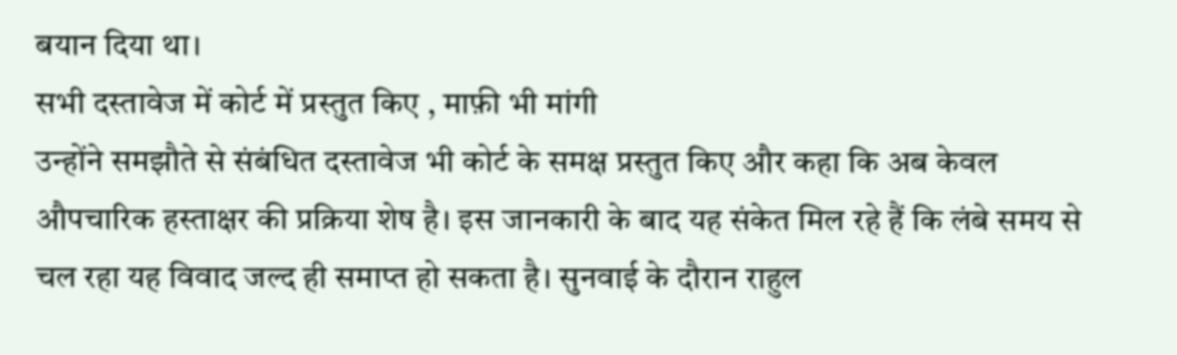बयान दिया था।
सभी दस्तावेज में कोर्ट में प्रस्तुत किए , माफ़ी भी मांगी
उन्होंने समझौते से संबंधित दस्तावेज भी कोर्ट के समक्ष प्रस्तुत किए और कहा कि अब केवल औपचारिक हस्ताक्षर की प्रक्रिया शेष है। इस जानकारी के बाद यह संकेत मिल रहे हैं कि लंबे समय से चल रहा यह विवाद जल्द ही समाप्त हो सकता है। सुनवाई के दौरान राहुल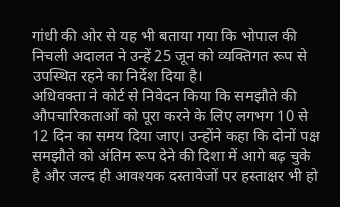गांधी की ओर से यह भी बताया गया कि भोपाल की निचली अदालत ने उन्हें 25 जून को व्यक्तिगत रूप से उपस्थित रहने का निर्देश दिया है।
अधिवक्ता ने कोर्ट से निवेदन किया कि समझौते की औपचारिकताओं को पूरा करने के लिए लगभग 10 से 12 दिन का समय दिया जाए। उन्होंने कहा कि दोनों पक्ष समझौते को अंतिम रूप देने की दिशा में आगे बढ़ चुके है और जल्द ही आवश्यक दस्तावेजों पर हस्ताक्षर भी हो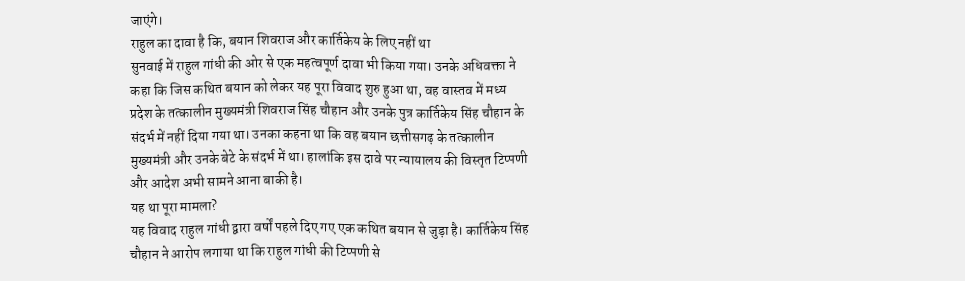जाएंगे।
राहुल का दावा है कि, बयान शिवराज और कार्तिकेय के लिए नहीं था
सुनवाई में राहुल गांधी की ओर से एक महत्वपूर्ण दावा भी किया गया। उनके अधिवक्ता ने कहा कि जिस कथित बयान को लेकर यह पूरा विवाद शुरु हुआ था, वह वास्तव में मध्य प्रदेश के तत्कालीन मुख्यमंत्री शिवराज सिंह चौहान और उनके पुत्र कार्तिकेय सिंह चौहान के संदर्भ में नहीं दिया गया था। उनका कहना था कि वह बयान छत्तीसगढ़ के तत्कालीन मुख्यमंत्री और उनके बेटे के संदर्भ में था। हालांकि इस दावे पर न्यायालय की विस्तृत टिप्पणी और आदेश अभी सामने आना बाकी है।
यह था पूरा मामला?
यह विवाद राहुल गांधी द्वारा वर्षों पहले दिए गए एक कथित बयान से जुड़ा है। कार्तिकेय सिंह चौहान ने आरोप लगाया था कि राहुल गांधी की टिप्पणी से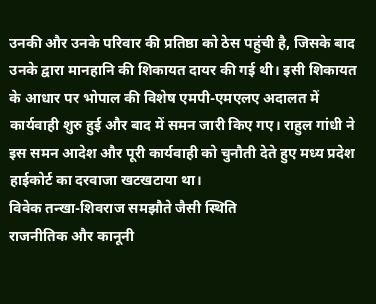उनकी और उनके परिवार की प्रतिष्ठा को ठेस पहुंची है, जिसके बाद उनके द्वारा मानहानि की शिकायत दायर की गई थी। इसी शिकायत के आधार पर भोपाल की विशेष एमपी-एमएलए अदालत में कार्यवाही शुरु हुई और बाद में समन जारी किए गए। राहुल गांधी ने इस समन आदेश और पूरी कार्यवाही को चुनौती देते हुए मध्य प्रदेश हाईकोर्ट का दरवाजा खटखटाया था।
विवेक तन्खा-शिवराज समझौते जैसी स्थिति
राजनीतिक और कानूनी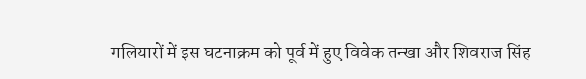गलियारों में इस घटनाक्रम को पूर्व में हुए विवेक तन्खा और शिवराज सिंह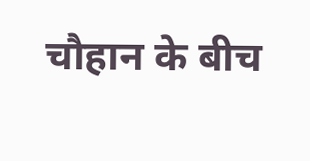चौहान के बीच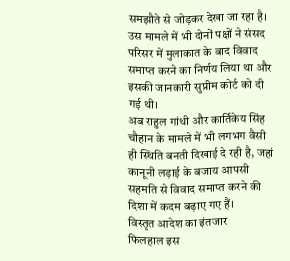समझौते से जोड़कर देखा जा रहा है। उस मामले में भी दोनों पक्षों ने संसद परिसर में मुलाकात के बाद विवाद समाप्त करने का निर्णय लिया था और इसकी जानकारी सुप्रीम कोर्ट को दी गई थी।
अब राहुल गांधी और कार्तिकेय सिंह चौहान के मामले में भी लगभग वैसी ही स्थिति बनती दिखाई दे रही है, जहां कानूनी लड़ाई के बजाय आपसी सहमति से विवाद समाप्त करने की दिशा में कदम बढ़ाए गए हैं।
विस्तृत आदेश का इंतजार
फिलहाल इस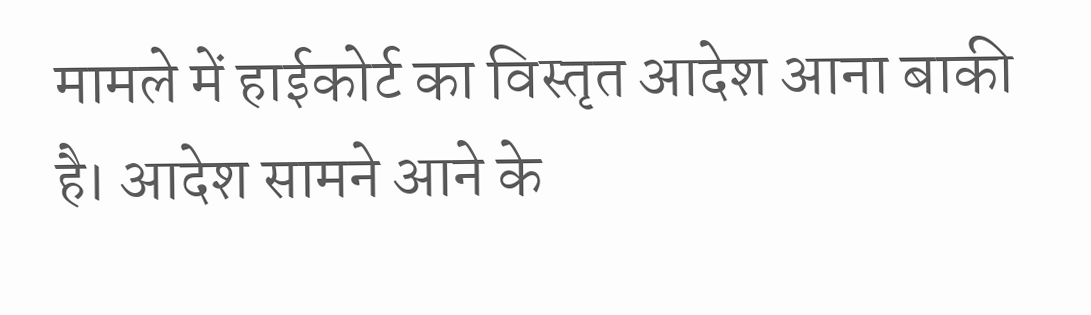मामले में हाईकोर्ट का विस्तृत आदेश आना बाकी है। आदेश सामने आने के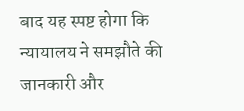बाद यह स्पष्ट होगा कि न्यायालय ने समझौते की जानकारी और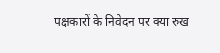पक्षकारों के निवेदन पर क्या रुख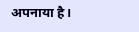अपनाया है।